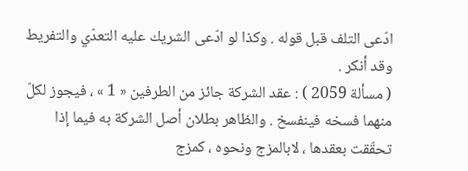ادّعى التلف قبل قوله . وكذا لو ادّعى الشريك عليه التعدّي والتفريط وقد أنكر .
( مسألة 2059 ) : عقد الشركة جائز من الطرفين « 1 » ، فيجوز لكلّ منهما فسخه فينفسخ . والظاهر بطلان أصل الشركة به فيما إذا تحقّقت بعقدها ، لابالمزج ونحوه ، كمزج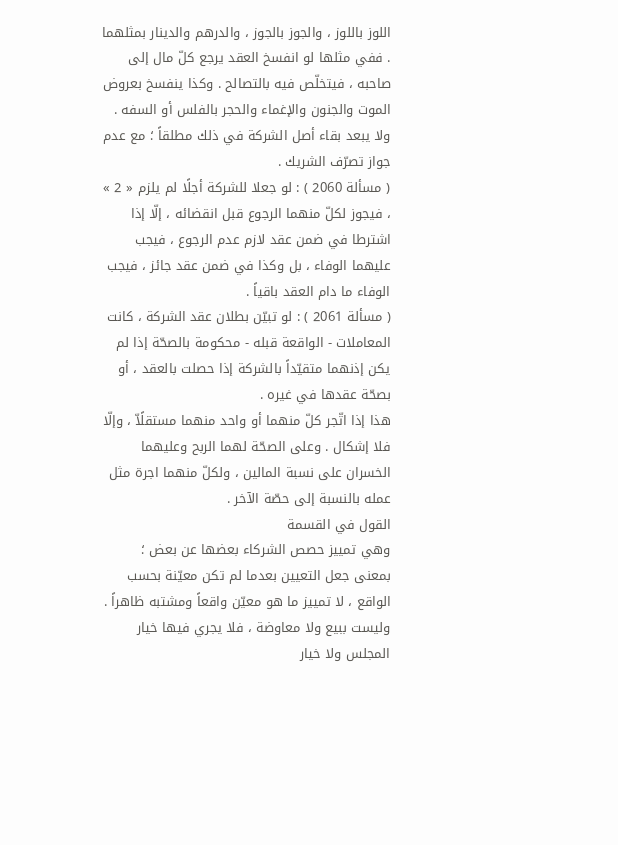اللوز باللوز ، والجوز بالجوز ، والدرهم والدينار بمثلهما . ففي مثلها لو انفسخ العقد يرجع كلّ مال إلى صاحبه ، فيتخلّص فيه بالتصالح . وكذا ينفسخ بعروض الموت والجنون والإغماء والحجر بالفلس أو السفه . ولا يبعد بقاء أصل الشركة في ذلك مطلقاً ؛ مع عدم جواز تصرّف الشريك .
( مسألة 2060 ) : لو جعلا للشركة أجلًا لم يلزم « 2 » ، فيجوز لكلّ منهما الرجوع قبل انقضائه ، إلّا إذا اشترطا في ضمن عقد لازم عدم الرجوع ، فيجب عليهما الوفاء ، بل وكذا في ضمن عقد جائز ، فيجب الوفاء ما دام العقد باقياً .
( مسألة 2061 ) : لو تبيّن بطلان عقد الشركة ، كانت المعاملات - الواقعة قبله - محكومة بالصحّة إذا لم يكن إذنهما متقيّداً بالشركة إذا حصلت بالعقد ، أو بصحّة عقدها في غيره .
هذا إذا اتّجر كلّ منهما أو واحد منهما مستقلًاّ ، وإلّا فلا إشكال . وعلى الصحّة لهما الربح وعليهما الخسران على نسبة المالين ، ولكلّ منهما اجرة مثل عمله بالنسبة إلى حصّة الآخر .
القول في القسمة
وهي تمييز حصص الشركاء بعضها عن بعض ؛ بمعنى جعل التعيين بعدما لم تكن معيّنة بحسب الواقع ، لا تمييز ما هو معيّن واقعاً ومشتبه ظاهراً . وليست ببيع ولا معاوضة ، فلا يجري فيها خيار المجلس ولا خيار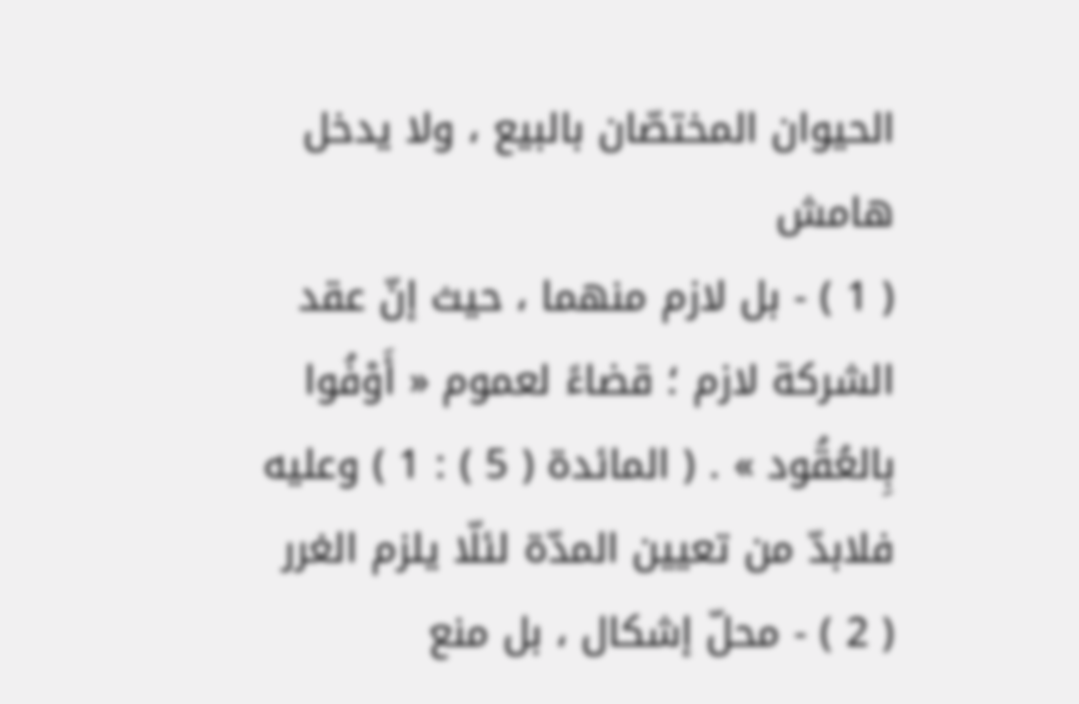الحيوان المختصّان بالبيع ، ولا يدخل
هامش
( 1 ) - بل لازم منهما ، حيث إنّ عقد الشركة لازم ؛ قضاءً لعموم « أَوْفُوا بِالعُقُود » . ( المائدة ( 5 ) : 1 ) وعليه فلابدّ من تعيين المدّة لئلّا يلزم الغرر
( 2 ) - محلّ إشكال ، بل منع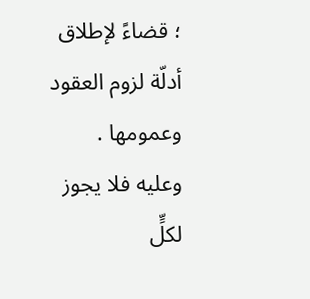؛ قضاءً لإطلاق أدلّة لزوم العقود وعمومها . وعليه فلا يجوز لكلٍّ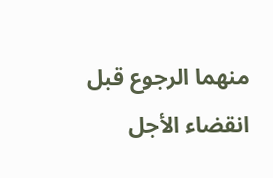منهما الرجوع قبل انقضاء الأجل